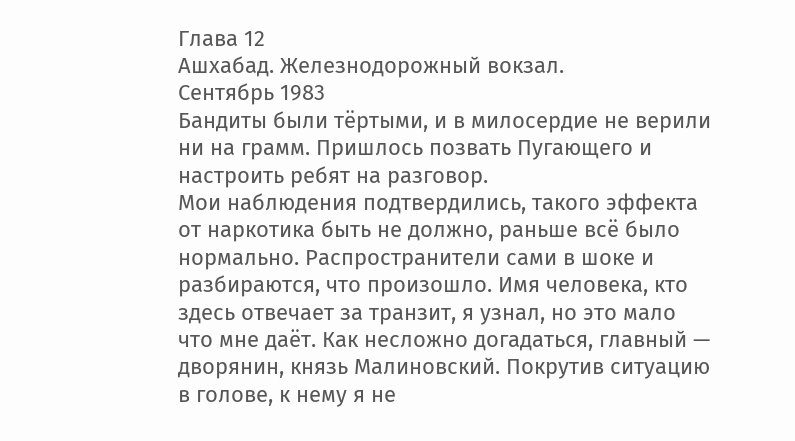Глава 12
Ашхабад. Железнодорожный вокзал.
Сентябрь 1983
Бандиты были тёртыми, и в милосердие не верили ни на грамм. Пришлось позвать Пугающего и настроить ребят на разговор.
Мои наблюдения подтвердились, такого эффекта от наркотика быть не должно, раньше всё было нормально. Распространители сами в шоке и разбираются, что произошло. Имя человека, кто здесь отвечает за транзит, я узнал, но это мало что мне даёт. Как несложно догадаться, главный — дворянин, князь Малиновский. Покрутив ситуацию в голове, к нему я не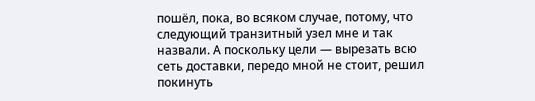пошёл, пока, во всяком случае, потому, что следующий транзитный узел мне и так назвали. А поскольку цели — вырезать всю сеть доставки, передо мной не стоит, решил покинуть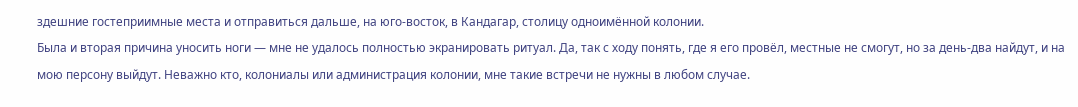здешние гостеприимные места и отправиться дальше, на юго-восток, в Кандагар, столицу одноимённой колонии.
Была и вторая причина уносить ноги — мне не удалось полностью экранировать ритуал. Да, так с ходу понять, где я его провёл, местные не смогут, но за день-два найдут, и на мою персону выйдут. Неважно кто, колониалы или администрация колонии, мне такие встречи не нужны в любом случае.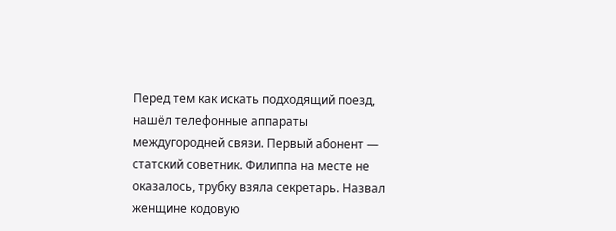Перед тем как искать подходящий поезд, нашёл телефонные аппараты междугородней связи. Первый абонент — статский советник. Филиппа на месте не оказалось, трубку взяла секретарь. Назвал женщине кодовую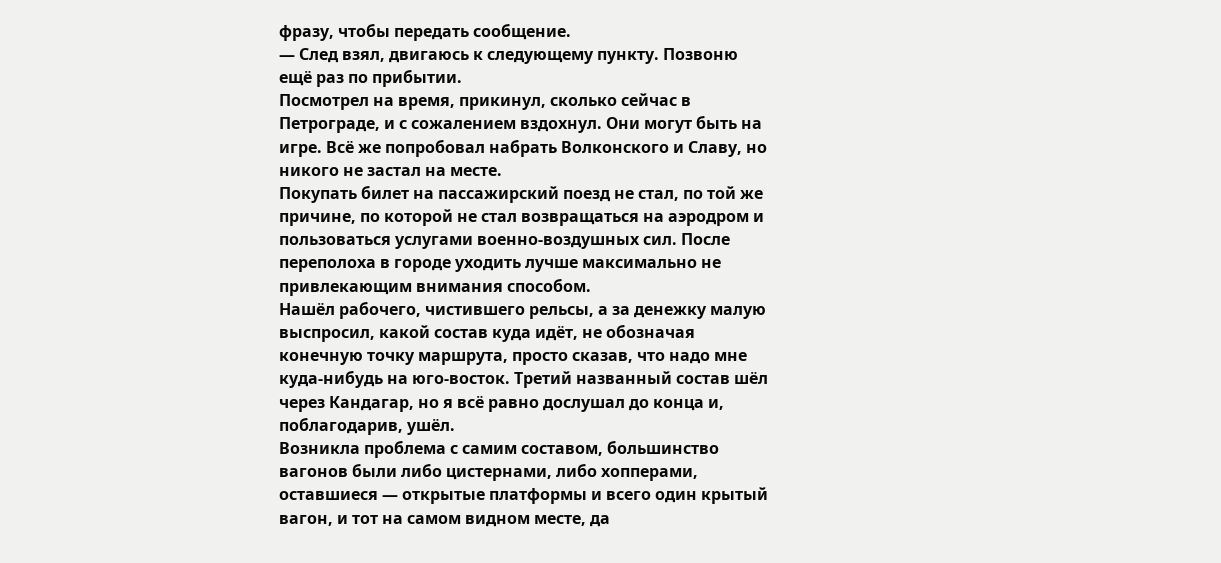фразу, чтобы передать сообщение.
— След взял, двигаюсь к следующему пункту. Позвоню ещё раз по прибытии.
Посмотрел на время, прикинул, сколько сейчас в Петрограде, и с сожалением вздохнул. Они могут быть на игре. Всё же попробовал набрать Волконского и Славу, но никого не застал на месте.
Покупать билет на пассажирский поезд не стал, по той же причине, по которой не стал возвращаться на аэродром и пользоваться услугами военно-воздушных сил. После переполоха в городе уходить лучше максимально не привлекающим внимания способом.
Нашёл рабочего, чистившего рельсы, а за денежку малую выспросил, какой состав куда идёт, не обозначая конечную точку маршрута, просто сказав, что надо мне куда-нибудь на юго-восток. Третий названный состав шёл через Кандагар, но я всё равно дослушал до конца и, поблагодарив, ушёл.
Возникла проблема с самим составом, большинство вагонов были либо цистернами, либо хопперами, оставшиеся — открытые платформы и всего один крытый вагон, и тот на самом видном месте, да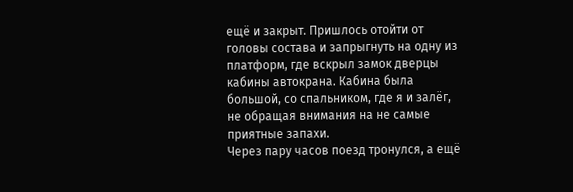ещё и закрыт. Пришлось отойти от головы состава и запрыгнуть на одну из платформ, где вскрыл замок дверцы кабины автокрана. Кабина была большой, со спальником, где я и залёг, не обращая внимания на не самые приятные запахи.
Через пару часов поезд тронулся, а ещё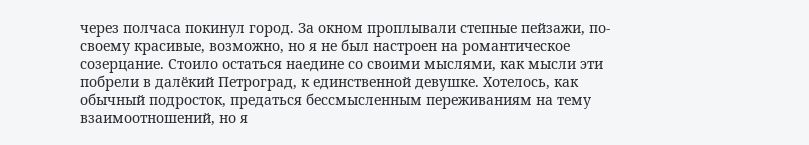через полчаса покинул город. За окном проплывали степные пейзажи, по-своему красивые, возможно, но я не был настроен на романтическое созерцание. Стоило остаться наедине со своими мыслями, как мысли эти побрели в далёкий Петроград, к единственной девушке. Хотелось, как обычный подросток, предаться бессмысленным переживаниям на тему взаимоотношений, но я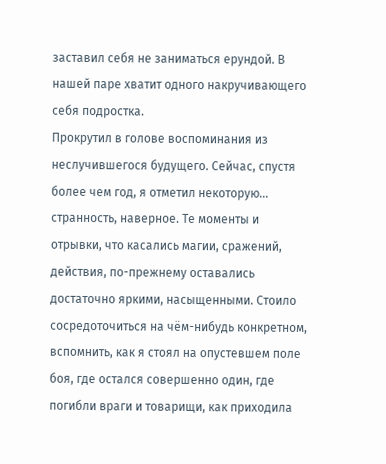заставил себя не заниматься ерундой. В нашей паре хватит одного накручивающего себя подростка.
Прокрутил в голове воспоминания из неслучившегося будущего. Сейчас, спустя более чем год, я отметил некоторую… странность, наверное. Те моменты и отрывки, что касались магии, сражений, действия, по-прежнему оставались достаточно яркими, насыщенными. Стоило сосредоточиться на чём-нибудь конкретном, вспомнить, как я стоял на опустевшем поле боя, где остался совершенно один, где погибли враги и товарищи, как приходила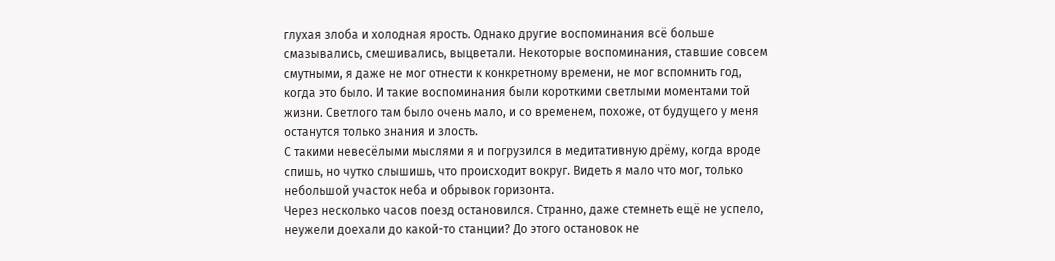глухая злоба и холодная ярость. Однако другие воспоминания всё больше смазывались, смешивались, выцветали. Некоторые воспоминания, ставшие совсем смутными, я даже не мог отнести к конкретному времени, не мог вспомнить год, когда это было. И такие воспоминания были короткими светлыми моментами той жизни. Светлого там было очень мало, и со временем, похоже, от будущего у меня останутся только знания и злость.
С такими невесёлыми мыслями я и погрузился в медитативную дрёму, когда вроде спишь, но чутко слышишь, что происходит вокруг. Видеть я мало что мог, только небольшой участок неба и обрывок горизонта.
Через несколько часов поезд остановился. Странно, даже стемнеть ещё не успело, неужели доехали до какой-то станции? До этого остановок не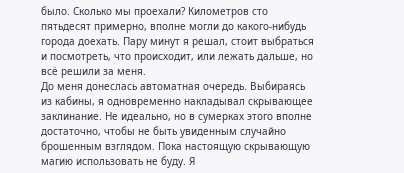было. Сколько мы проехали? Километров сто пятьдесят примерно, вполне могли до какого-нибудь города доехать. Пару минут я решал, стоит выбраться и посмотреть, что происходит, или лежать дальше, но всё решили за меня.
До меня донеслась автоматная очередь. Выбираясь из кабины, я одновременно накладывал скрывающее заклинание. Не идеально, но в сумерках этого вполне достаточно, чтобы не быть увиденным случайно брошенным взглядом. Пока настоящую скрывающую магию использовать не буду. Я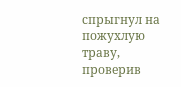спрыгнул на пожухлую траву, проверив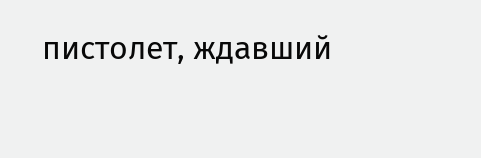пистолет, ждавший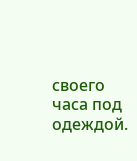своего часа под одеждой.